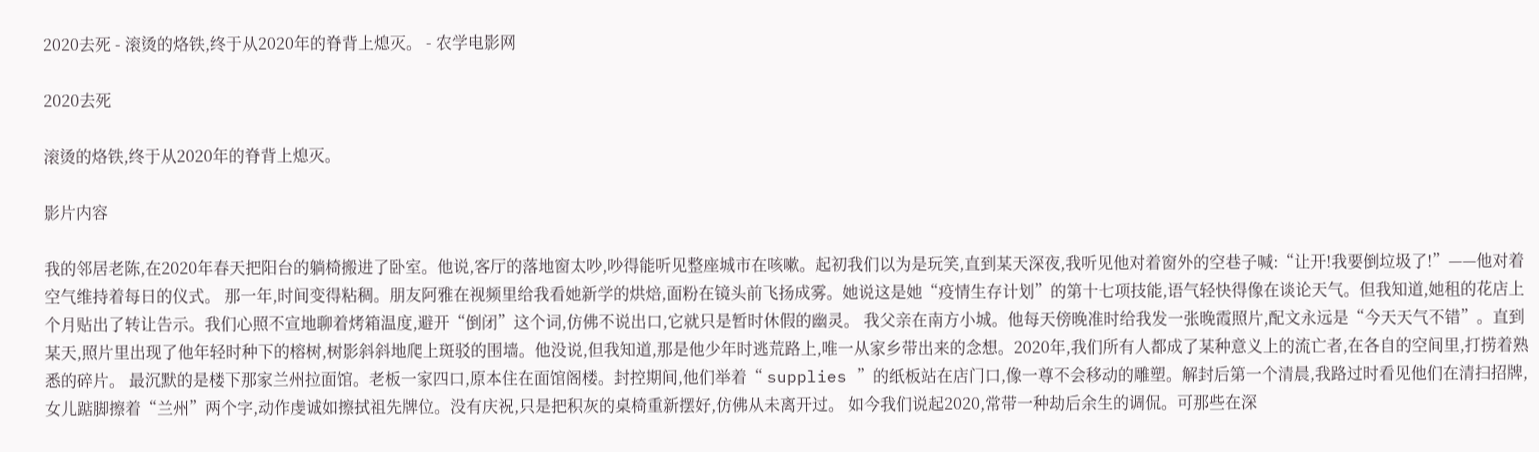2020去死 - 滚烫的烙铁,终于从2020年的脊背上熄灭。 - 农学电影网

2020去死

滚烫的烙铁,终于从2020年的脊背上熄灭。

影片内容

我的邻居老陈,在2020年春天把阳台的躺椅搬进了卧室。他说,客厅的落地窗太吵,吵得能听见整座城市在咳嗽。起初我们以为是玩笑,直到某天深夜,我听见他对着窗外的空巷子喊:“让开!我要倒垃圾了!”——他对着空气维持着每日的仪式。 那一年,时间变得粘稠。朋友阿雅在视频里给我看她新学的烘焙,面粉在镜头前飞扬成雾。她说这是她“疫情生存计划”的第十七项技能,语气轻快得像在谈论天气。但我知道,她租的花店上个月贴出了转让告示。我们心照不宣地聊着烤箱温度,避开“倒闭”这个词,仿佛不说出口,它就只是暂时休假的幽灵。 我父亲在南方小城。他每天傍晚准时给我发一张晚霞照片,配文永远是“今天天气不错”。直到某天,照片里出现了他年轻时种下的榕树,树影斜斜地爬上斑驳的围墙。他没说,但我知道,那是他少年时逃荒路上,唯一从家乡带出来的念想。2020年,我们所有人都成了某种意义上的流亡者,在各自的空间里,打捞着熟悉的碎片。 最沉默的是楼下那家兰州拉面馆。老板一家四口,原本住在面馆阁楼。封控期间,他们举着“ supplies ”的纸板站在店门口,像一尊不会移动的雕塑。解封后第一个清晨,我路过时看见他们在清扫招牌,女儿踮脚擦着“兰州”两个字,动作虔诚如擦拭祖先牌位。没有庆祝,只是把积灰的桌椅重新摆好,仿佛从未离开过。 如今我们说起2020,常带一种劫后余生的调侃。可那些在深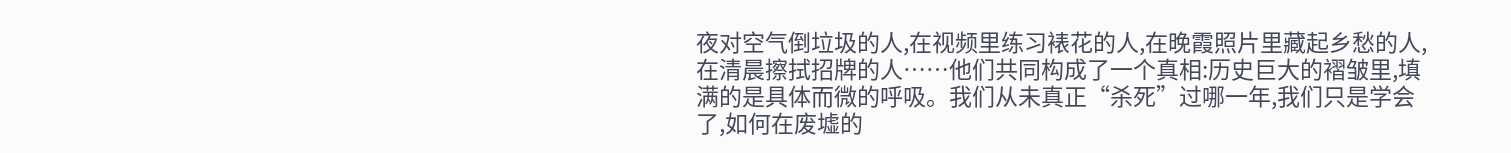夜对空气倒垃圾的人,在视频里练习裱花的人,在晚霞照片里藏起乡愁的人,在清晨擦拭招牌的人……他们共同构成了一个真相:历史巨大的褶皱里,填满的是具体而微的呼吸。我们从未真正“杀死”过哪一年,我们只是学会了,如何在废墟的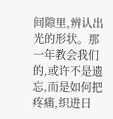间隙里,辨认出光的形状。那一年教会我们的,或许不是遗忘,而是如何把疼痛,织进日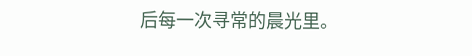后每一次寻常的晨光里。